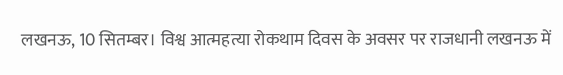लखनऊ, 10 सितम्बर। विश्व आत्महत्या रोकथाम दिवस के अवसर पर राजधानी लखनऊ में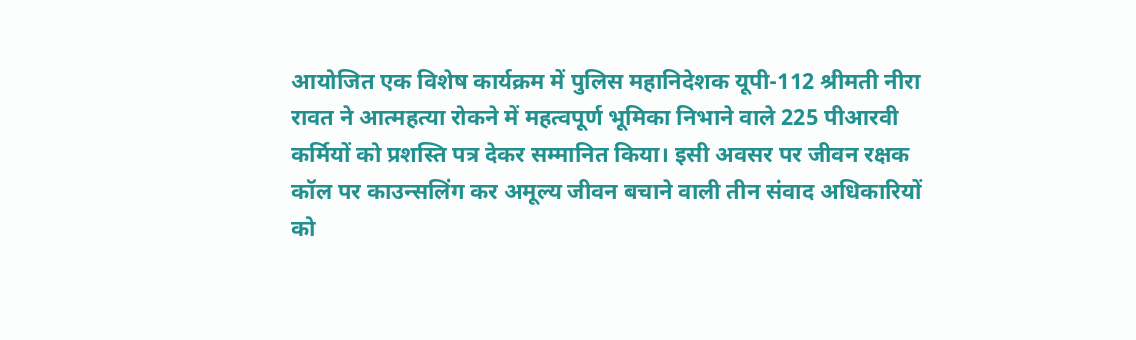आयोजित एक विशेष कार्यक्रम में पुलिस महानिदेशक यूपी-112 श्रीमती नीरा रावत ने आत्महत्या रोकने में महत्वपूर्ण भूमिका निभाने वाले 225 पीआरवी कर्मियों को प्रशस्ति पत्र देकर सम्मानित किया। इसी अवसर पर जीवन रक्षक कॉल पर काउन्सलिंग कर अमूल्य जीवन बचाने वाली तीन संवाद अधिकारियों को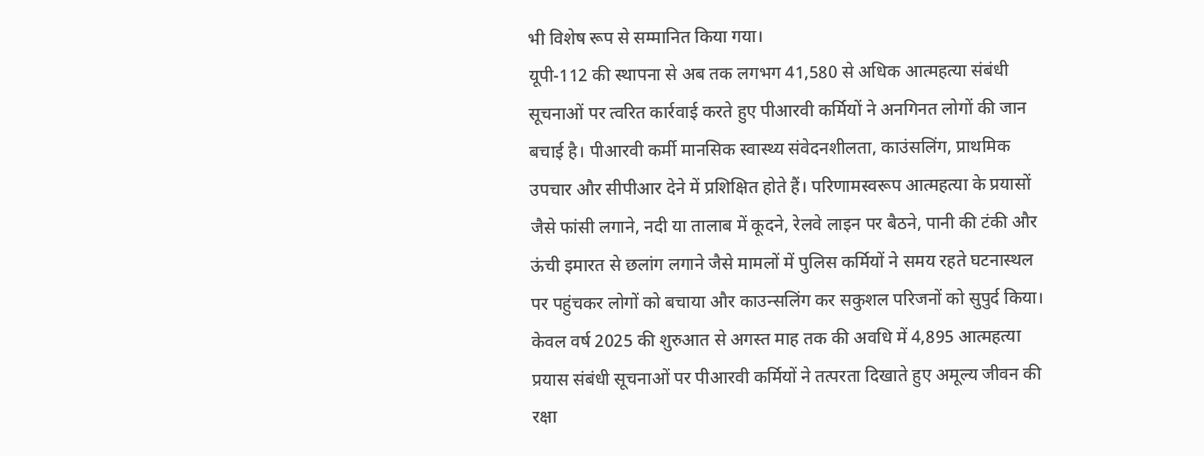भी विशेष रूप से सम्मानित किया गया।
यूपी-112 की स्थापना से अब तक लगभग 41,580 से अधिक आत्महत्या संबंधी सूचनाओं पर त्वरित कार्रवाई करते हुए पीआरवी कर्मियों ने अनगिनत लोगों की जान बचाई है। पीआरवी कर्मी मानसिक स्वास्थ्य संवेदनशीलता, काउंसलिंग, प्राथमिक उपचार और सीपीआर देने में प्रशिक्षित होते हैं। परिणामस्वरूप आत्महत्या के प्रयासों जैसे फांसी लगाने, नदी या तालाब में कूदने, रेलवे लाइन पर बैठने, पानी की टंकी और ऊंची इमारत से छलांग लगाने जैसे मामलों में पुलिस कर्मियों ने समय रहते घटनास्थल पर पहुंचकर लोगों को बचाया और काउन्सलिंग कर सकुशल परिजनों को सुपुर्द किया।
केवल वर्ष 2025 की शुरुआत से अगस्त माह तक की अवधि में 4,895 आत्महत्या प्रयास संबंधी सूचनाओं पर पीआरवी कर्मियों ने तत्परता दिखाते हुए अमूल्य जीवन की रक्षा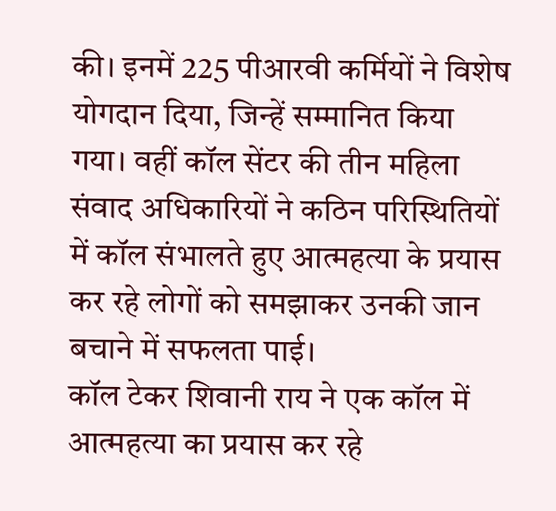की। इनमें 225 पीआरवी कर्मियों ने विशेष योगदान दिया, जिन्हें सम्मानित किया गया। वहीं कॉल सेंटर की तीन महिला संवाद अधिकारियों ने कठिन परिस्थितियों में कॉल संभालते हुए आत्महत्या के प्रयास कर रहे लोगों को समझाकर उनकी जान बचाने में सफलता पाई।
कॉल टेकर शिवानी राय ने एक कॉल में आत्महत्या का प्रयास कर रहे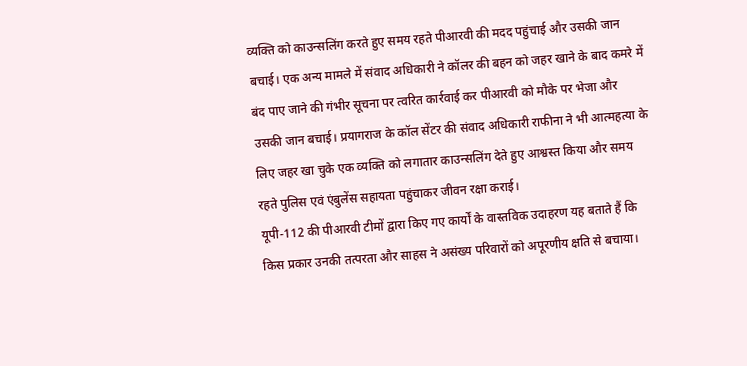व्यक्ति को काउन्सलिंग करते हुए समय रहते पीआरवी की मदद पहुंचाई और उसकी जान बचाई। एक अन्य मामले में संवाद अधिकारी ने कॉलर की बहन को जहर खाने के बाद कमरे में बंद पाए जाने की गंभीर सूचना पर त्वरित कार्रवाई कर पीआरवी को मौके पर भेजा और उसकी जान बचाई। प्रयागराज के कॉल सेंटर की संवाद अधिकारी राफीना ने भी आत्महत्या के लिए जहर खा चुके एक व्यक्ति को लगातार काउन्सलिंग देते हुए आश्वस्त किया और समय रहते पुलिस एवं एंबुलेंस सहायता पहुंचाकर जीवन रक्षा कराई।
यूपी-112 की पीआरवी टीमों द्वारा किए गए कार्यों के वास्तविक उदाहरण यह बताते हैं कि किस प्रकार उनकी तत्परता और साहस ने असंख्य परिवारों को अपूरणीय क्षति से बचाया।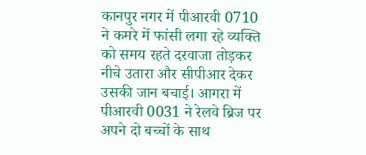कानपुर नगर में पीआरवी 0710 ने कमरे में फांसी लगा रहे व्यक्ति को समय रहते दरवाजा तोड़कर नीचे उतारा और सीपीआर देकर उसकी जान बचाई। आगरा में पीआरवी 0031 ने रेलवे ब्रिज पर अपने दो बच्चों के साथ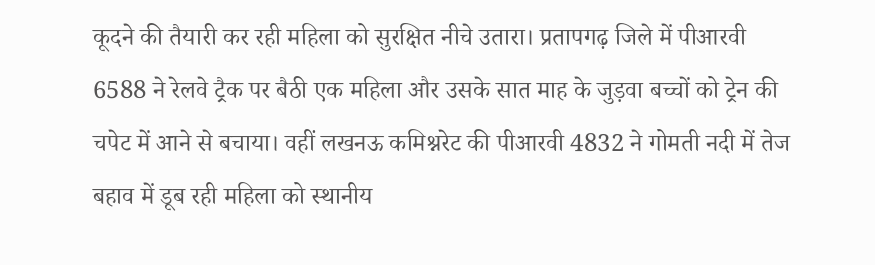कूदने की तैयारी कर रही महिला को सुरक्षित नीचे उतारा। प्रतापगढ़ जिले में पीआरवी 6588 ने रेलवे ट्रैक पर बैठी एक महिला और उसके सात माह के जुड़वा बच्चों को ट्रेन की चपेट में आने से बचाया। वहीं लखनऊ कमिश्नरेट की पीआरवी 4832 ने गोमती नदी में तेज बहाव में डूब रही महिला को स्थानीय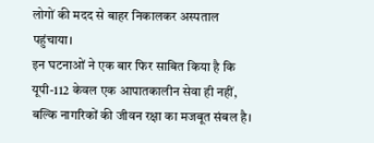लोगों की मदद से बाहर निकालकर अस्पताल पहुंचाया।
इन घटनाओं ने एक बार फिर साबित किया है कि यूपी-112 केवल एक आपातकालीन सेवा ही नहीं, बल्कि नागरिकों की जीवन रक्षा का मजबूत संबल है।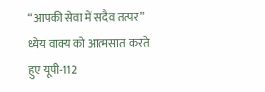“आपकी सेवा में सदैव तत्पर” ध्येय वाक्य को आत्मसात करते हुए यूपी-112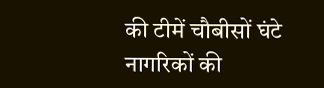की टीमें चौबीसों घंटे नागरिकों की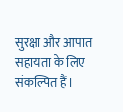सुरक्षा और आपात सहायता के लिए संकल्पित हैं।